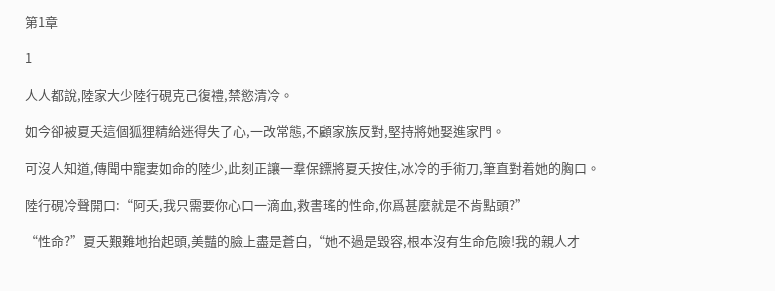第1章

1

人人都說,陸家大少陸行硯克己復禮,禁慾清冷。

如今卻被夏夭這個狐狸精給迷得失了心,一改常態,不顧家族反對,堅持將她娶進家門。

可沒人知道,傳聞中寵妻如命的陸少,此刻正讓一羣保鏢將夏夭按住,冰冷的手術刀,筆直對着她的胸口。

陸行硯冷聲開口:“阿夭,我只需要你心口一滴血,救書瑤的性命,你爲甚麼就是不肯點頭?”

“性命?”夏夭艱難地抬起頭,美豔的臉上盡是蒼白,“她不過是毀容,根本沒有生命危險!我的親人才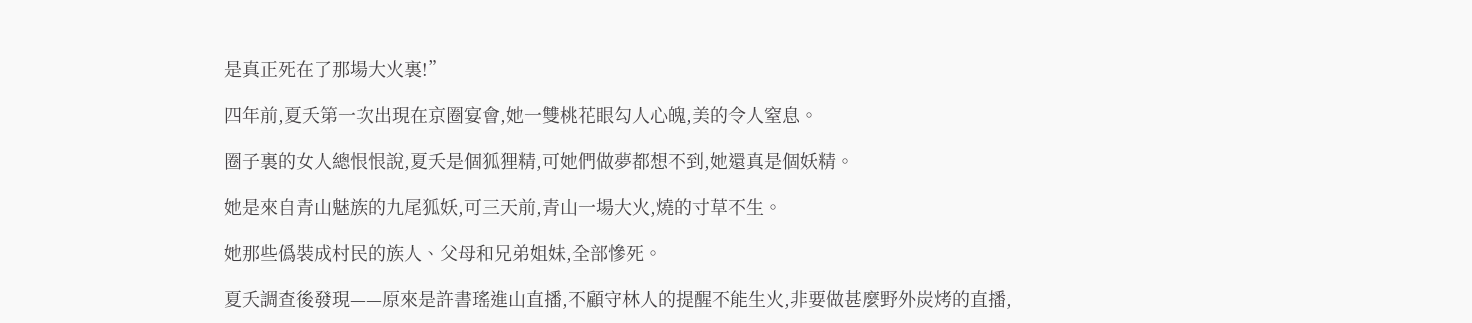是真正死在了那場大火裏!”

四年前,夏夭第一次出現在京圈宴會,她一雙桃花眼勾人心魄,美的令人窒息。

圈子裏的女人總恨恨說,夏夭是個狐狸精,可她們做夢都想不到,她還真是個妖精。

她是來自青山魅族的九尾狐妖,可三天前,青山一場大火,燒的寸草不生。

她那些僞裝成村民的族人、父母和兄弟姐妹,全部慘死。

夏夭調查後發現——原來是許書瑤進山直播,不顧守林人的提醒不能生火,非要做甚麼野外炭烤的直播,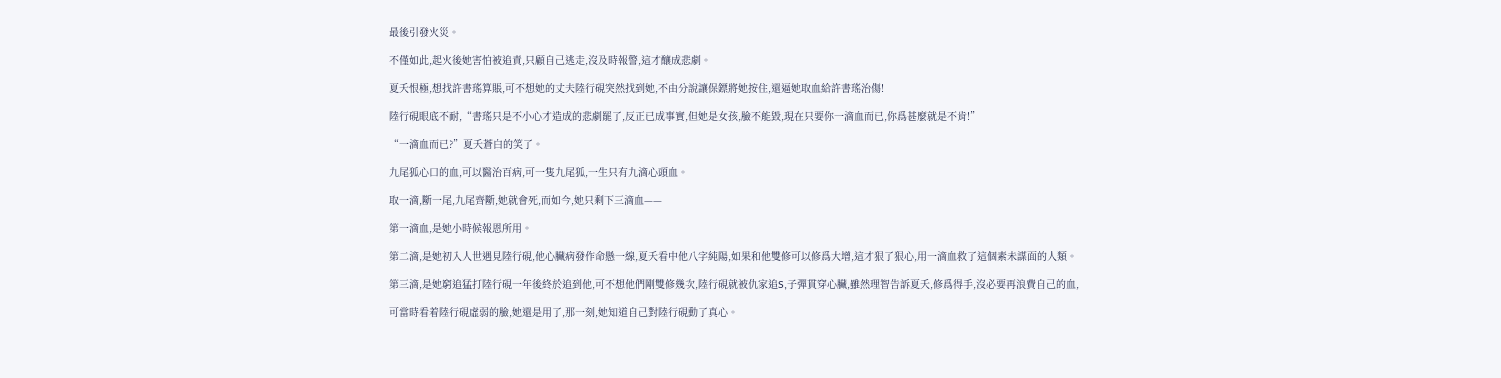最後引發火災。

不僅如此,起火後她害怕被追責,只顧自己逃走,沒及時報警,這才釀成悲劇。

夏夭恨極,想找許書瑤算賬,可不想她的丈夫陸行硯突然找到她,不由分說讓保鏢將她按住,還逼她取血給許書瑤治傷!

陸行硯眼底不耐,“書瑤只是不小心才造成的悲劇罷了,反正已成事實,但她是女孩,臉不能毀,現在只要你一滴血而已,你爲甚麼就是不肯!”

“一滴血而已?”夏夭蒼白的笑了。

九尾狐心口的血,可以醫治百病,可一隻九尾狐,一生只有九滴心頭血。

取一滴,斷一尾,九尾齊斷,她就會死,而如今,她只剩下三滴血——

第一滴血,是她小時候報恩所用。

第二滴,是她初入人世遇見陸行硯,他心臟病發作命懸一線,夏夭看中他八字純陽,如果和他雙修可以修爲大增,這才狠了狠心,用一滴血救了這個素未謀面的人類。

第三滴,是她窮追猛打陸行硯一年後終於追到他,可不想他們剛雙修幾次,陸行硯就被仇家追S,子彈貫穿心臟,雖然理智告訴夏夭,修爲得手,沒必要再浪費自己的血,

可當時看着陸行硯虛弱的臉,她還是用了,那一刻,她知道自己對陸行硯動了真心。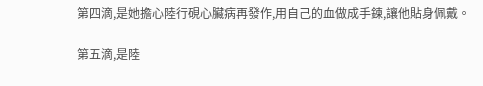第四滴,是她擔心陸行硯心臟病再發作,用自己的血做成手鍊,讓他貼身佩戴。

第五滴,是陸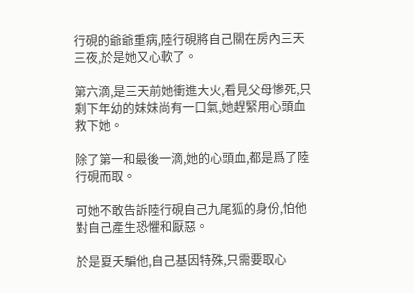行硯的爺爺重病,陸行硯將自己關在房內三天三夜,於是她又心軟了。

第六滴,是三天前她衝進大火,看見父母慘死,只剩下年幼的妹妹尚有一口氣,她趕緊用心頭血救下她。

除了第一和最後一滴,她的心頭血,都是爲了陸行硯而取。

可她不敢告訴陸行硯自己九尾狐的身份,怕他對自己產生恐懼和厭惡。

於是夏夭騙他,自己基因特殊,只需要取心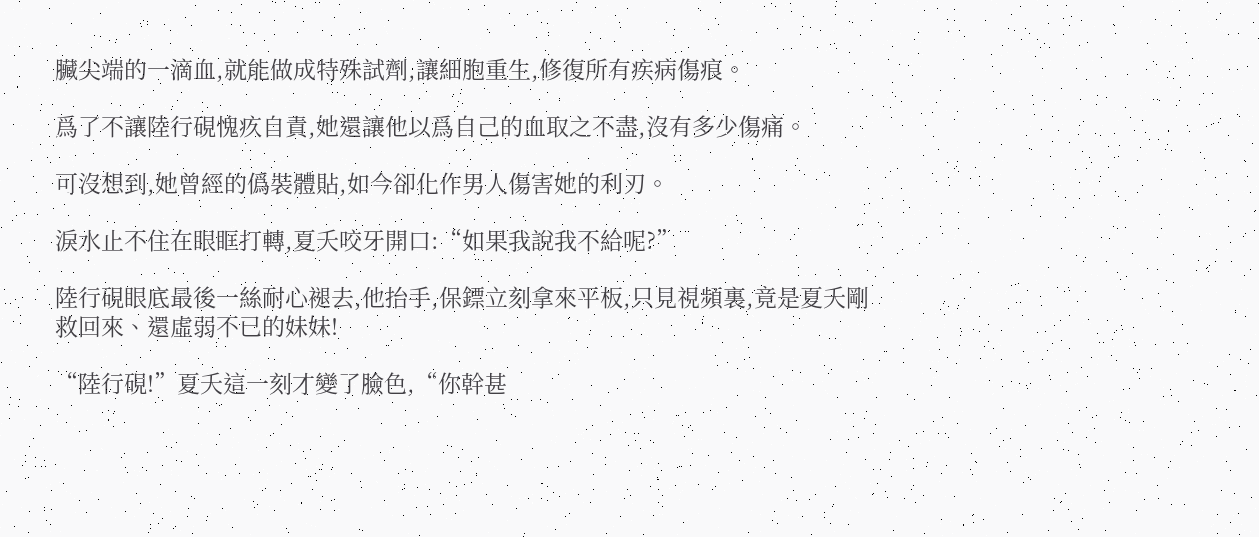臟尖端的一滴血,就能做成特殊試劑,讓細胞重生,修復所有疾病傷痕。

爲了不讓陸行硯愧疚自責,她還讓他以爲自己的血取之不盡,沒有多少傷痛。

可沒想到,她曾經的僞裝體貼,如今卻化作男人傷害她的利刃。

淚水止不住在眼眶打轉,夏夭咬牙開口:“如果我說我不給呢?”

陸行硯眼底最後一絲耐心褪去,他抬手,保鏢立刻拿來平板,只見視頻裏,竟是夏夭剛救回來、還虛弱不已的妹妹!

“陸行硯!”夏夭這一刻才變了臉色,“你幹甚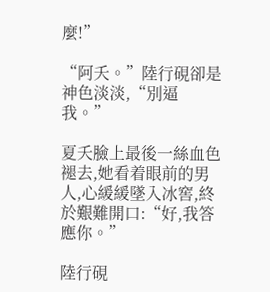麼!”

“阿夭。”陸行硯卻是神色淡淡,“別逼我。”

夏夭臉上最後一絲血色褪去,她看着眼前的男人,心緩緩墜入冰窖,終於艱難開口:“好,我答應你。”

陸行硯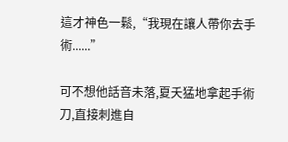這才神色一鬆,“我現在讓人帶你去手術......”

可不想他話音未落,夏夭猛地拿起手術刀,直接刺進自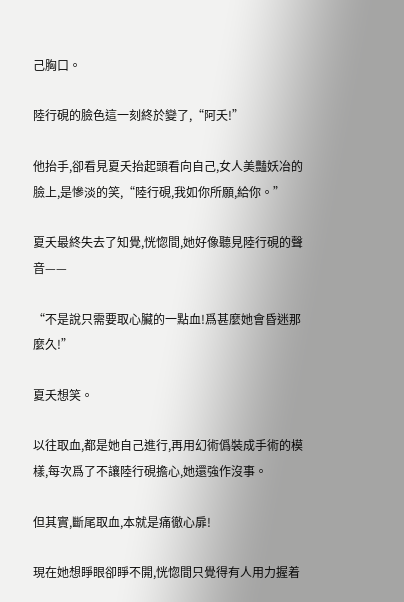己胸口。

陸行硯的臉色這一刻終於變了,“阿夭!”

他抬手,卻看見夏夭抬起頭看向自己,女人美豔妖冶的臉上,是慘淡的笑,“陸行硯,我如你所願,給你。”

夏夭最終失去了知覺,恍惚間,她好像聽見陸行硯的聲音——

“不是說只需要取心臟的一點血!爲甚麼她會昏迷那麼久!”

夏夭想笑。

以往取血,都是她自己進行,再用幻術僞裝成手術的模樣,每次爲了不讓陸行硯擔心,她還強作沒事。

但其實,斷尾取血,本就是痛徹心扉!

現在她想睜眼卻睜不開,恍惚間只覺得有人用力握着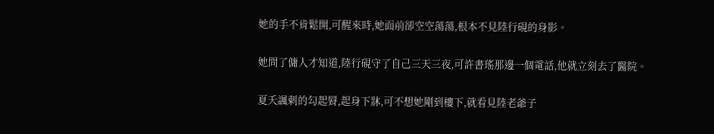她的手不肯鬆開,可醒來時,她面前卻空空蕩蕩,根本不見陸行硯的身影。

她問了傭人才知道,陸行硯守了自己三天三夜,可許書瑤那邊一個電話,他就立刻去了醫院。

夏夭諷刺的勾起脣,起身下牀,可不想她剛到樓下,就看見陸老爺子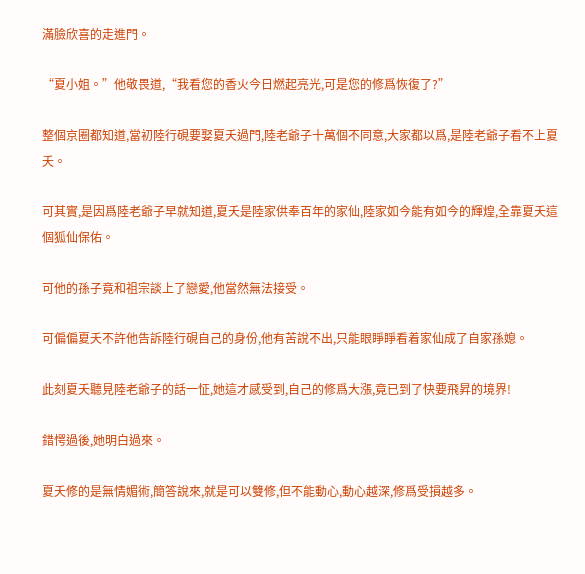滿臉欣喜的走進門。

“夏小姐。”他敬畏道,“我看您的香火今日燃起亮光,可是您的修爲恢復了?”

整個京圈都知道,當初陸行硯要娶夏夭過門,陸老爺子十萬個不同意,大家都以爲,是陸老爺子看不上夏夭。

可其實,是因爲陸老爺子早就知道,夏夭是陸家供奉百年的家仙,陸家如今能有如今的輝煌,全靠夏夭這個狐仙保佑。

可他的孫子竟和祖宗談上了戀愛,他當然無法接受。

可偏偏夏夭不許他告訴陸行硯自己的身份,他有苦說不出,只能眼睜睜看着家仙成了自家孫媳。

此刻夏夭聽見陸老爺子的話一怔,她這才感受到,自己的修爲大漲,竟已到了快要飛昇的境界!

錯愕過後,她明白過來。

夏夭修的是無情媚術,簡答說來,就是可以雙修,但不能動心,動心越深,修爲受損越多。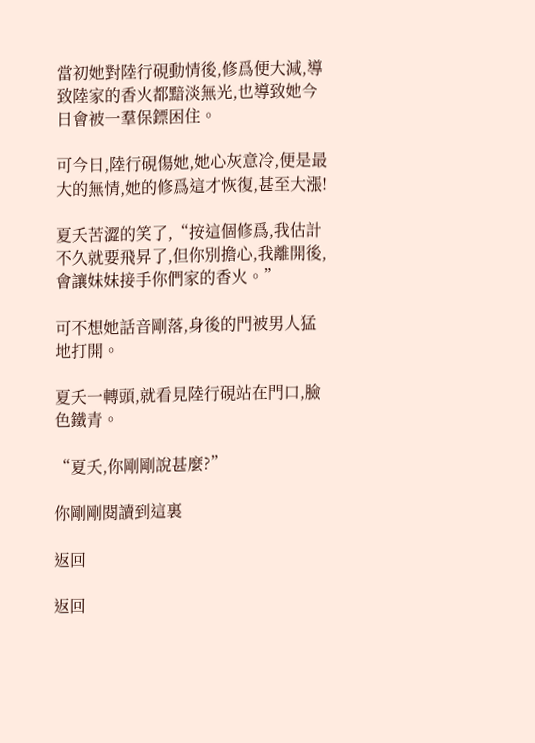當初她對陸行硯動情後,修爲便大減,導致陸家的香火都黯淡無光,也導致她今日會被一羣保鏢困住。

可今日,陸行硯傷她,她心灰意冷,便是最大的無情,她的修爲這才恢復,甚至大漲!

夏夭苦澀的笑了,“按這個修爲,我估計不久就要飛昇了,但你別擔心,我離開後,會讓妹妹接手你們家的香火。”

可不想她話音剛落,身後的門被男人猛地打開。

夏夭一轉頭,就看見陸行硯站在門口,臉色鐵青。

“夏夭,你剛剛說甚麼?”

你剛剛閱讀到這裏

返回

返回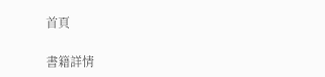首頁

書籍詳情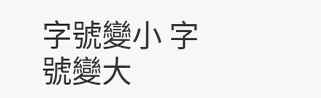字號變小 字號變大